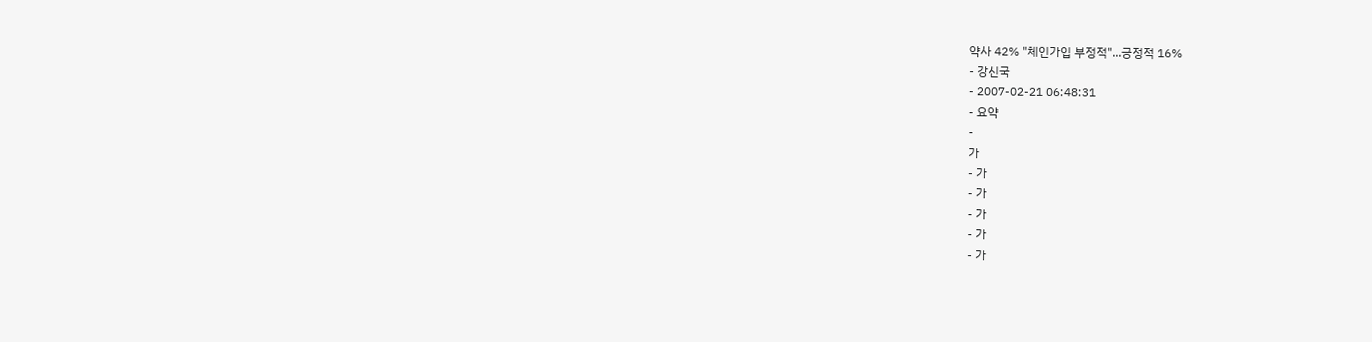약사 42% "체인가입 부정적"...긍정적 16%
- 강신국
- 2007-02-21 06:48:31
- 요약
-
가
- 가
- 가
- 가
- 가
- 가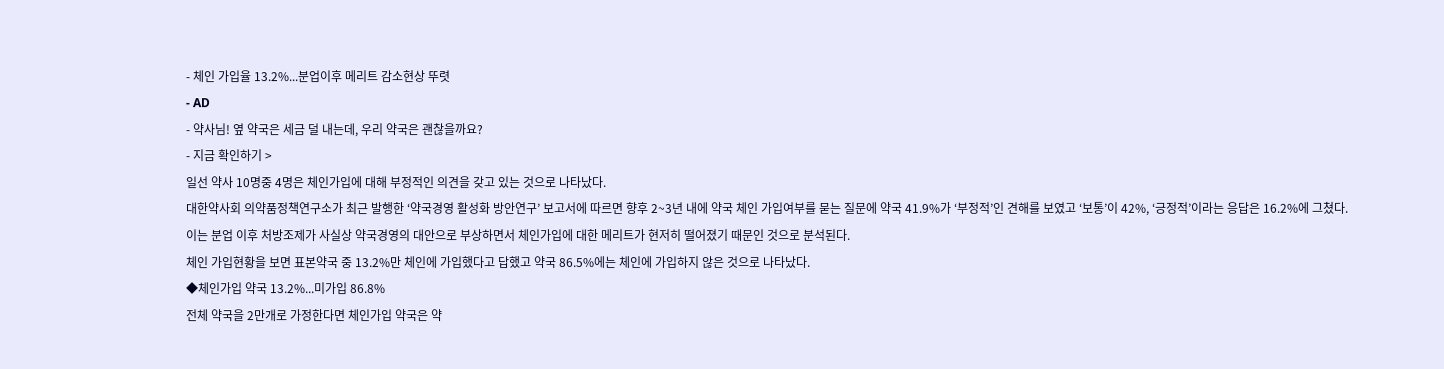- 체인 가입율 13.2%...분업이후 메리트 감소현상 뚜렷
- AD
- 약사님! 옆 약국은 세금 덜 내는데, 우리 약국은 괜찮을까요?
- 지금 확인하기 >
일선 약사 10명중 4명은 체인가입에 대해 부정적인 의견을 갖고 있는 것으로 나타났다.
대한약사회 의약품정책연구소가 최근 발행한 ‘약국경영 활성화 방안연구’ 보고서에 따르면 향후 2~3년 내에 약국 체인 가입여부를 묻는 질문에 약국 41.9%가 ‘부정적’인 견해를 보였고 ‘보통’이 42%, ‘긍정적’이라는 응답은 16.2%에 그쳤다.
이는 분업 이후 처방조제가 사실상 약국경영의 대안으로 부상하면서 체인가입에 대한 메리트가 현저히 떨어졌기 때문인 것으로 분석된다.
체인 가입현황을 보면 표본약국 중 13.2%만 체인에 가입했다고 답했고 약국 86.5%에는 체인에 가입하지 않은 것으로 나타났다.
◆체인가입 약국 13.2%...미가입 86.8%
전체 약국을 2만개로 가정한다면 체인가입 약국은 약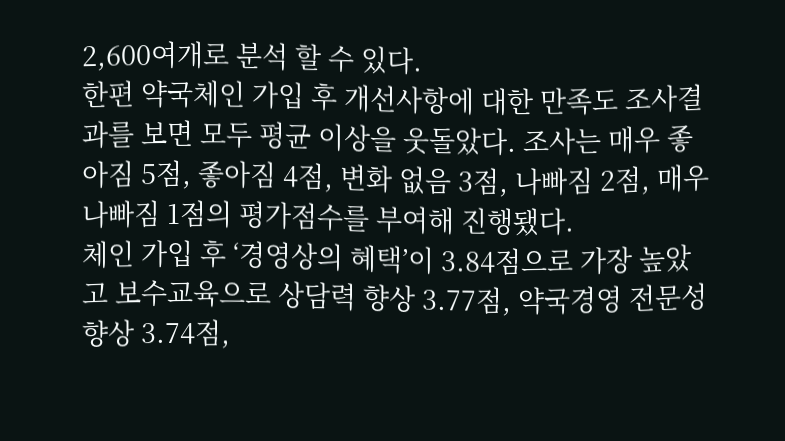2,600여개로 분석 할 수 있다.
한편 약국체인 가입 후 개선사항에 대한 만족도 조사결과를 보면 모두 평균 이상을 웃돌았다. 조사는 매우 좋아짐 5점, 좋아짐 4점, 변화 없음 3점, 나빠짐 2점, 매우 나빠짐 1점의 평가점수를 부여해 진행됐다.
체인 가입 후 ‘경영상의 혜택’이 3.84점으로 가장 높았고 보수교육으로 상담력 향상 3.77점, 약국경영 전문성 향상 3.74점,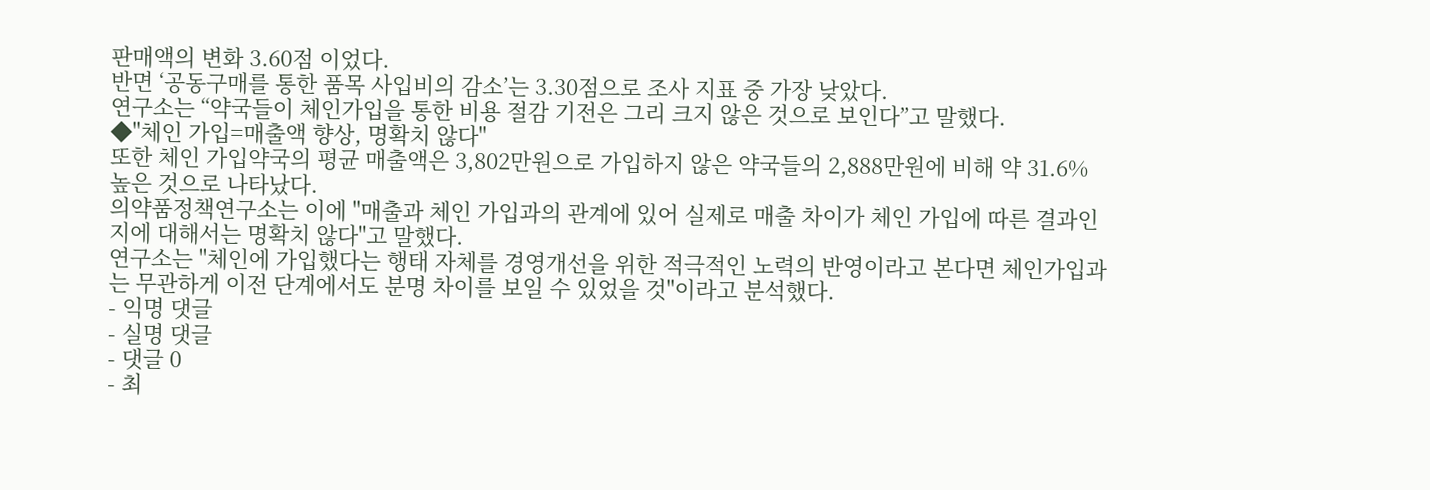판매액의 변화 3.60점 이었다.
반면 ‘공동구매를 통한 품목 사입비의 감소’는 3.30점으로 조사 지표 중 가장 낮았다.
연구소는 “약국들이 체인가입을 통한 비용 절감 기전은 그리 크지 않은 것으로 보인다”고 말했다.
◆"체인 가입=매출액 향상, 명확치 않다"
또한 체인 가입약국의 평균 매출액은 3,802만원으로 가입하지 않은 약국들의 2,888만원에 비해 약 31.6% 높은 것으로 나타났다.
의약품정책연구소는 이에 "매출과 체인 가입과의 관계에 있어 실제로 매출 차이가 체인 가입에 따른 결과인지에 대해서는 명확치 않다"고 말했다.
연구소는 "체인에 가입했다는 행태 자체를 경영개선을 위한 적극적인 노력의 반영이라고 본다면 체인가입과는 무관하게 이전 단계에서도 분명 차이를 보일 수 있었을 것"이라고 분석했다.
- 익명 댓글
- 실명 댓글
- 댓글 0
- 최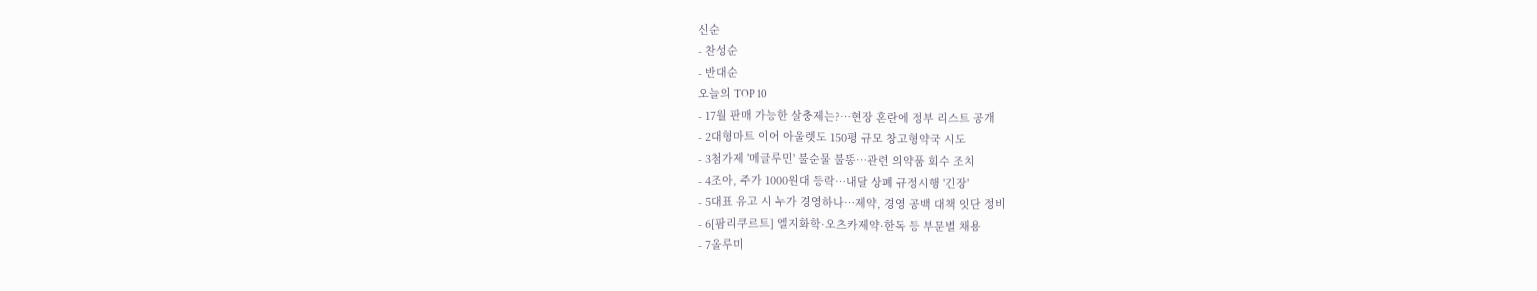신순
- 찬성순
- 반대순
오늘의 TOP 10
- 17월 판매 가능한 살충제는?…현장 혼란에 정부 리스트 공개
- 2대형마트 이어 아울렛도 150평 규모 창고형약국 시도
- 3첨가제 '메글루민' 불순물 불똥…관련 의약품 회수 조치
- 4조아, 주가 1000원대 등락…내달 상폐 규정시행 '긴장'
- 5대표 유고 시 누가 경영하나…제약, 경영 공백 대책 잇단 정비
- 6[팜리쿠르트] 엘지화학·오츠카제약·한독 등 부문별 채용
- 7올루미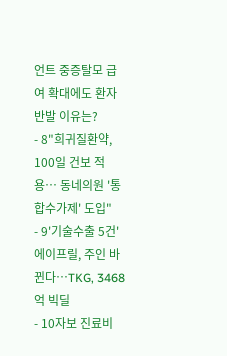언트 중증탈모 급여 확대에도 환자 반발 이유는?
- 8"희귀질환약, 100일 건보 적용… 동네의원 '통합수가제' 도입"
- 9'기술수출 5건' 에이프릴, 주인 바뀐다…TKG, 3468억 빅딜
- 10자보 진료비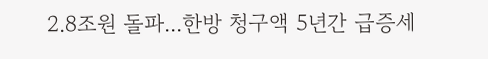2.8조원 돌파...한방 청구액 5년간 급증세